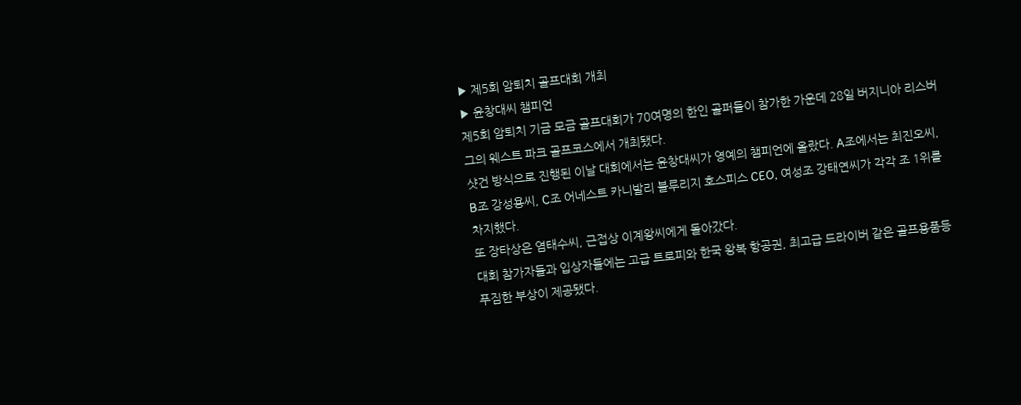▶ 제5회 암퇴치 골프대회 개최
▶ 윤창대씨 챔피언
제5회 암퇴치 기금 모금 골프대회가 70여명의 한인 골퍼들이 참가한 가운데 28일 버지니아 리스버그의 웨스트 파크 골프코스에서 개최됐다.
샷건 방식으로 진행된 이날 대회에서는 윤창대씨가 영예의 챔피언에 올랐다. A조에서는 최진오씨, B조 강성용씨, C조 어네스트 카니발리 블루리지 호스피스 CEO, 여성조 강태연씨가 각각 조 1위를 차지했다.
또 장타상은 염태수씨, 근접상 이계왕씨에게 돌아갔다.
대회 참가자들과 입상자들에는 고급 트로피와 한국 왕복 항공권, 최고급 드라이버 같은 골프용품등 푸짐한 부상이 제공됐다.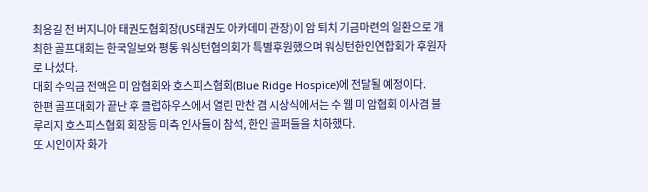최응길 전 버지니아 태권도협회장(US태권도 아카데미 관장)이 암 퇴치 기금마련의 일환으로 개최한 골프대회는 한국일보와 평통 워싱턴협의회가 특별후원했으며 워싱턴한인연합회가 후원자로 나섰다.
대회 수익금 전액은 미 암협회와 호스피스협회(Blue Ridge Hospice)에 전달될 예정이다.
한편 골프대회가 끝난 후 클럽하우스에서 열린 만찬 겸 시상식에서는 수 웹 미 암협회 이사겸 블루리지 호스피스협회 회장등 미측 인사들이 참석, 한인 골퍼들을 치하했다.
또 시인이자 화가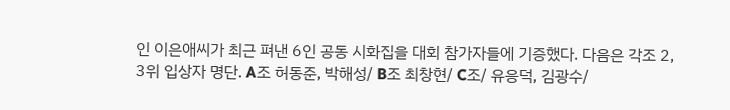인 이은애씨가 최근 펴낸 6인 공동 시화집을 대회 참가자들에 기증했다. 다음은 각조 2, 3위 입상자 명단. A조 허동준, 박해성/ B조 최창현/ C조/ 유응덕, 김광수/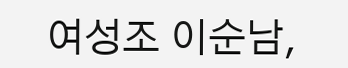여성조 이순남,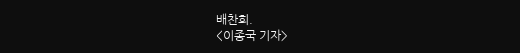배찬희.
<이종국 기자>